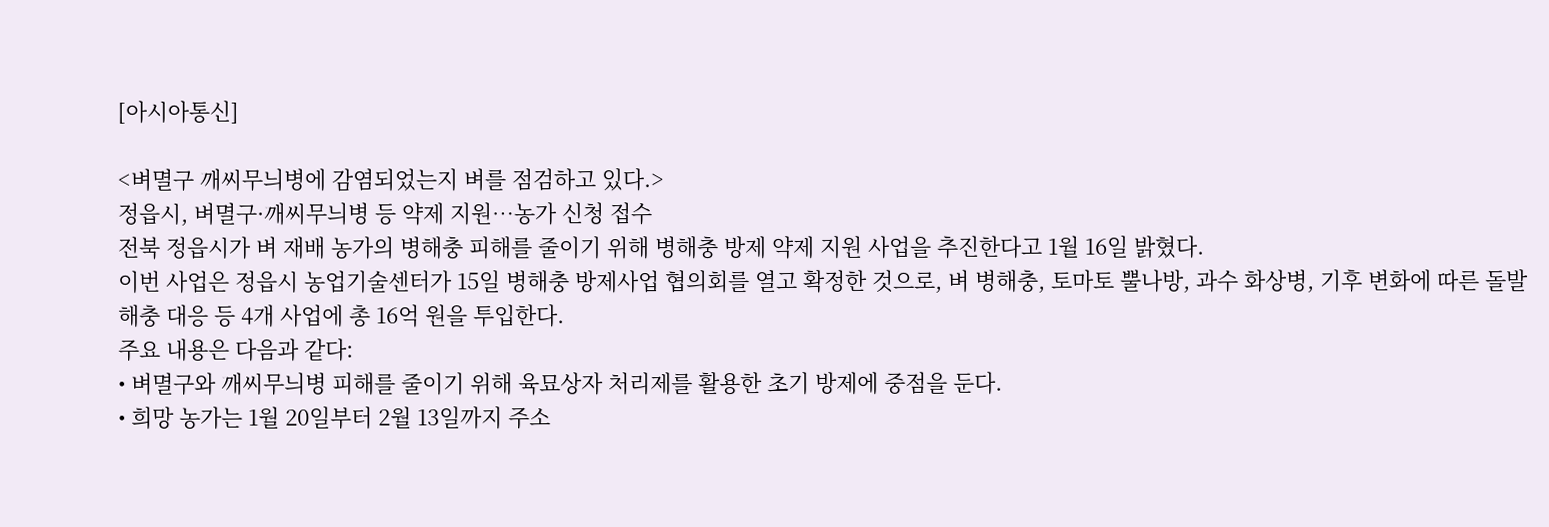[아시아통신]

<벼멸구 깨씨무늬병에 감염되었는지 벼를 점검하고 있다.>
정읍시, 벼멸구·깨씨무늬병 등 약제 지원…농가 신청 접수
전북 정읍시가 벼 재배 농가의 병해충 피해를 줄이기 위해 병해충 방제 약제 지원 사업을 추진한다고 1월 16일 밝혔다.
이번 사업은 정읍시 농업기술센터가 15일 병해충 방제사업 협의회를 열고 확정한 것으로, 벼 병해충, 토마토 뿔나방, 과수 화상병, 기후 변화에 따른 돌발 해충 대응 등 4개 사업에 총 16억 원을 투입한다.
주요 내용은 다음과 같다:
• 벼멸구와 깨씨무늬병 피해를 줄이기 위해 육묘상자 처리제를 활용한 초기 방제에 중점을 둔다.
• 희망 농가는 1월 20일부터 2월 13일까지 주소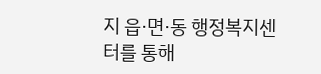지 읍·면·동 행정복지센터를 통해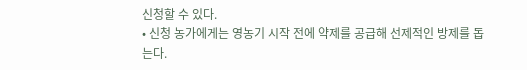신청할 수 있다.
• 신청 농가에게는 영농기 시작 전에 약제를 공급해 선제적인 방제를 돕는다.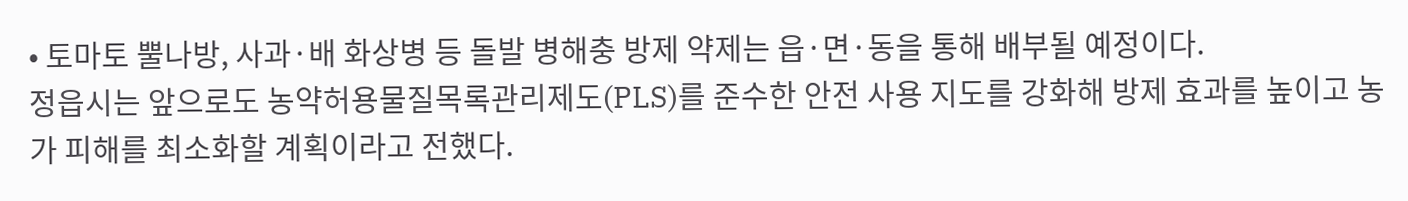• 토마토 뿔나방, 사과·배 화상병 등 돌발 병해충 방제 약제는 읍·면·동을 통해 배부될 예정이다.
정읍시는 앞으로도 농약허용물질목록관리제도(PLS)를 준수한 안전 사용 지도를 강화해 방제 효과를 높이고 농가 피해를 최소화할 계획이라고 전했다.